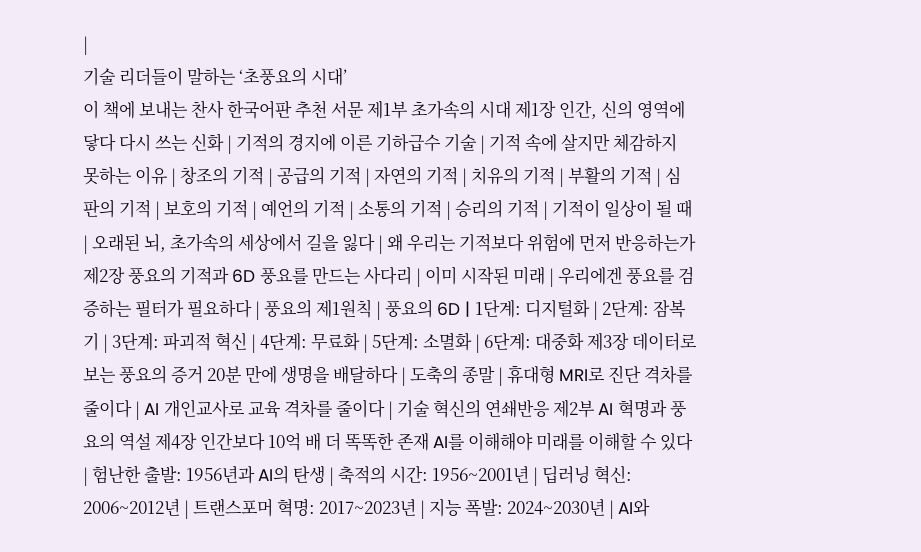|
기술 리더들이 말하는 ‘초풍요의 시대’
이 책에 보내는 찬사 한국어판 추천 서문 제1부 초가속의 시대 제1장 인간, 신의 영역에 닿다 다시 쓰는 신화 | 기적의 경지에 이른 기하급수 기술 | 기적 속에 살지만 체감하지 못하는 이유 | 창조의 기적 | 공급의 기적 | 자연의 기적 | 치유의 기적 | 부활의 기적 | 심판의 기적 | 보호의 기적 | 예언의 기적 | 소통의 기적 | 승리의 기적 | 기적이 일상이 될 때 | 오래된 뇌, 초가속의 세상에서 길을 잃다 | 왜 우리는 기적보다 위험에 먼저 반응하는가 제2장 풍요의 기적과 6D 풍요를 만드는 사다리 | 이미 시작된 미래 | 우리에겐 풍요를 검증하는 필터가 필요하다 | 풍요의 제1원칙 | 풍요의 6D | 1단계: 디지털화 | 2단계: 잠복기 | 3단계: 파괴적 혁신 | 4단계: 무료화 | 5단계: 소멸화 | 6단계: 대중화 제3장 데이터로 보는 풍요의 증거 20분 만에 생명을 배달하다 | 도축의 종말 | 휴대형 MRI로 진단 격차를 줄이다 | AI 개인교사로 교육 격차를 줄이다 | 기술 혁신의 연쇄반응 제2부 AI 혁명과 풍요의 역설 제4장 인간보다 10억 배 더 똑똑한 존재 AI를 이해해야 미래를 이해할 수 있다 | 험난한 출발: 1956년과 AI의 탄생 | 축적의 시간: 1956~2001년 | 딥러닝 혁신: 2006~2012년 | 트랜스포머 혁명: 2017~2023년 | 지능 폭발: 2024~2030년 | AI와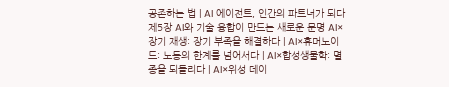공존하는 법 | AI 에이전트, 인간의 파트너가 되다 제5장 AI와 기술 융합이 만드는 새로운 문명 AI×장기 재생: 장기 부족을 해결하다 | AI×휴머노이드: 노동의 한계를 넘어서다 | AI×합성생물학: 멸종을 되돌리다 | AI×위성 데이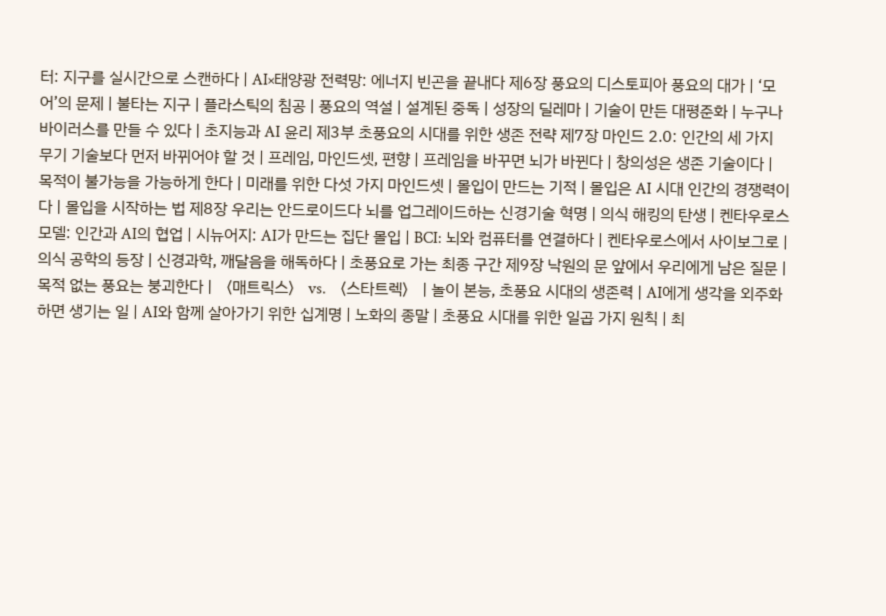터: 지구를 실시간으로 스캔하다 | AI×태양광 전력망: 에너지 빈곤을 끝내다 제6장 풍요의 디스토피아 풍요의 대가 | ‘모어’의 문제 | 불타는 지구 | 플라스틱의 침공 | 풍요의 역설 | 설계된 중독 | 성장의 딜레마 | 기술이 만든 대평준화 | 누구나 바이러스를 만들 수 있다 | 초지능과 AI 윤리 제3부 초풍요의 시대를 위한 생존 전략 제7장 마인드 2.0: 인간의 세 가지 무기 기술보다 먼저 바뀌어야 할 것 | 프레임, 마인드셋, 편향 | 프레임을 바꾸면 뇌가 바뀐다 | 창의성은 생존 기술이다 | 목적이 불가능을 가능하게 한다 | 미래를 위한 다섯 가지 마인드셋 | 몰입이 만드는 기적 | 몰입은 AI 시대 인간의 경쟁력이다 | 몰입을 시작하는 법 제8장 우리는 안드로이드다 뇌를 업그레이드하는 신경기술 혁명 | 의식 해킹의 탄생 | 켄타우로스 모델: 인간과 AI의 협업 | 시뉴어지: AI가 만드는 집단 몰입 | BCI: 뇌와 컴퓨터를 연결하다 | 켄타우로스에서 사이보그로 | 의식 공학의 등장 | 신경과학, 깨달음을 해독하다 | 초풍요로 가는 최종 구간 제9장 낙원의 문 앞에서 우리에게 남은 질문 | 목적 없는 풍요는 붕괴한다 | 〈매트릭스〉 vs. 〈스타트렉〉 | 놀이 본능, 초풍요 시대의 생존력 | AI에게 생각을 외주화하면 생기는 일 | AI와 함께 살아가기 위한 십계명 | 노화의 종말 | 초풍요 시대를 위한 일곱 가지 원칙 | 최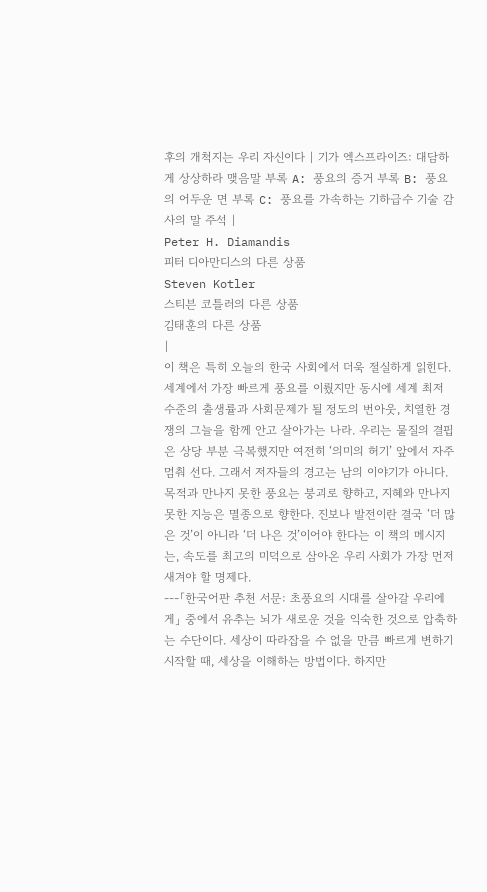후의 개척지는 우리 자신이다 | 기가 엑스프라이즈: 대담하게 상상하라 맺음말 부록 A: 풍요의 증거 부록 B: 풍요의 어두운 면 부록 C: 풍요를 가속하는 기하급수 기술 감사의 말 주석 |
Peter H. Diamandis
피터 디아만디스의 다른 상품
Steven Kotler
스티븐 코틀러의 다른 상품
김태훈의 다른 상품
|
이 책은 특히 오늘의 한국 사회에서 더욱 절실하게 읽힌다. 세계에서 가장 빠르게 풍요를 이뤘지만 동시에 세계 최저 수준의 출생률과 사회문제가 될 정도의 번아웃, 치열한 경쟁의 그늘을 함께 안고 살아가는 나라. 우리는 물질의 결핍은 상당 부분 극복했지만 여전히 ‘의미의 허기’ 앞에서 자주 멈춰 선다. 그래서 저자들의 경고는 남의 이야기가 아니다. 목적과 만나지 못한 풍요는 붕괴로 향하고, 지혜와 만나지 못한 지능은 멸종으로 향한다. 진보나 발전이란 결국 ‘더 많은 것’이 아니라 ‘더 나은 것’이어야 한다는 이 책의 메시지는, 속도를 최고의 미덕으로 삼아온 우리 사회가 가장 먼저 새겨야 할 명제다.
---「한국어판 추천 서문: 초풍요의 시대를 살아갈 우리에게」 중에서 유추는 뇌가 새로운 것을 익숙한 것으로 압축하는 수단이다. 세상이 따라잡을 수 없을 만큼 빠르게 변하기 시작할 때, 세상을 이해하는 방법이다. 하지만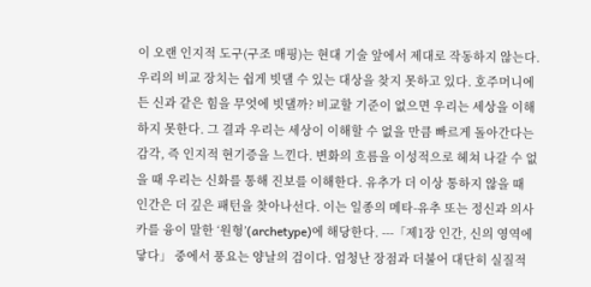이 오랜 인지적 도구(구조 매핑)는 현대 기술 앞에서 제대로 작동하지 않는다. 우리의 비교 장치는 쉽게 빗댈 수 있는 대상을 찾지 못하고 있다. 호주머니에 든 신과 같은 힘을 무엇에 빗댈까? 비교할 기준이 없으면 우리는 세상을 이해하지 못한다. 그 결과 우리는 세상이 이해할 수 없을 만큼 빠르게 돌아간다는 감각, 즉 인지적 현기증을 느낀다. 변화의 흐름을 이성적으로 헤쳐 나갈 수 없을 때 우리는 신화를 통해 진보를 이해한다. 유추가 더 이상 통하지 않을 때 인간은 더 깊은 패턴을 찾아나선다. 이는 일종의 메타-유추 또는 정신과 의사 카를 융이 말한 ‘원형’(archetype)에 해당한다. ---「제1장 인간, 신의 영역에 닿다」 중에서 풍요는 양날의 검이다. 엄청난 장점과 더불어 대단히 실질적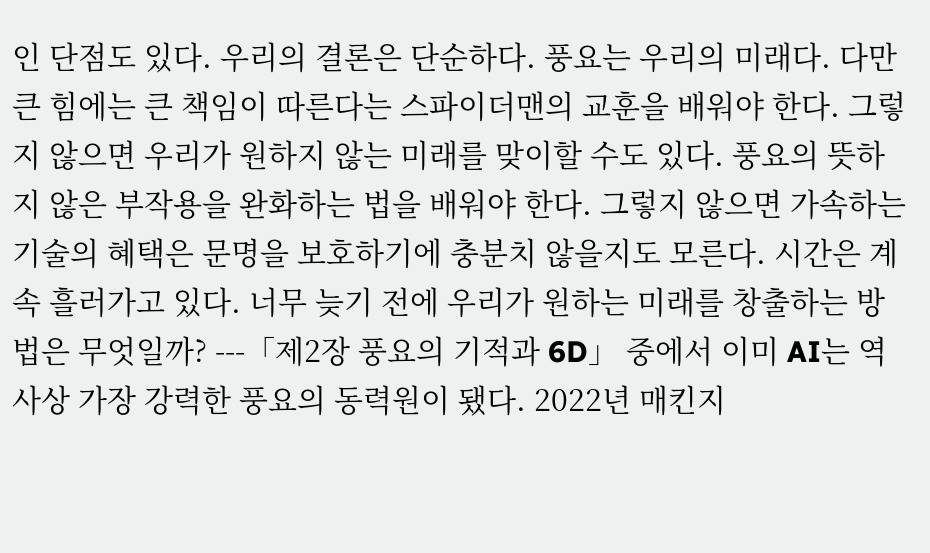인 단점도 있다. 우리의 결론은 단순하다. 풍요는 우리의 미래다. 다만 큰 힘에는 큰 책임이 따른다는 스파이더맨의 교훈을 배워야 한다. 그렇지 않으면 우리가 원하지 않는 미래를 맞이할 수도 있다. 풍요의 뜻하지 않은 부작용을 완화하는 법을 배워야 한다. 그렇지 않으면 가속하는 기술의 혜택은 문명을 보호하기에 충분치 않을지도 모른다. 시간은 계속 흘러가고 있다. 너무 늦기 전에 우리가 원하는 미래를 창출하는 방법은 무엇일까? ---「제2장 풍요의 기적과 6D」 중에서 이미 AI는 역사상 가장 강력한 풍요의 동력원이 됐다. 2022년 매킨지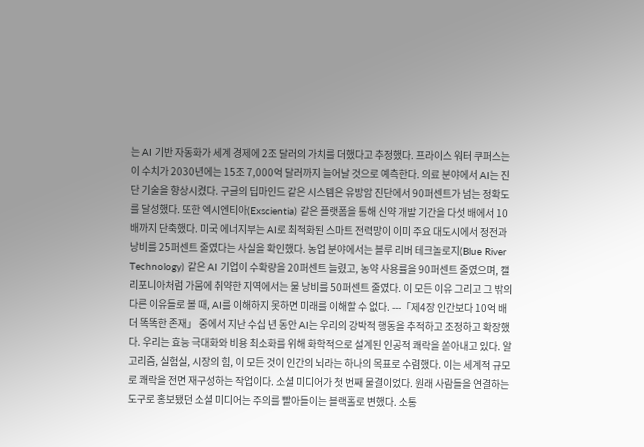는 AI 기반 자동화가 세계 경제에 2조 달러의 가치를 더했다고 추정했다. 프라이스 워터 쿠퍼스는 이 수치가 2030년에는 15조 7,000억 달러까지 늘어날 것으로 예측한다. 의료 분야에서 AI는 진단 기술을 향상시켰다. 구글의 딥마인드 같은 시스템은 유방암 진단에서 90퍼센트가 넘는 정확도를 달성했다. 또한 엑시엔티아(Exscientia) 같은 플랫폼을 통해 신약 개발 기간을 다섯 배에서 10배까지 단축했다. 미국 에너지부는 AI로 최적화된 스마트 전력망이 이미 주요 대도시에서 정전과 낭비를 25퍼센트 줄였다는 사실을 확인했다. 농업 분야에서는 블루 리버 테크놀로지(Blue River Technology) 같은 AI 기업이 수확량을 20퍼센트 늘렸고, 농약 사용률을 90퍼센트 줄였으며, 캘리포니아처럼 가뭄에 취약한 지역에서는 물 낭비를 50퍼센트 줄였다. 이 모든 이유 그리고 그 밖의 다른 이유들로 볼 때, AI를 이해하지 못하면 미래를 이해할 수 없다. ---「제4장 인간보다 10억 배 더 똑똑한 존재」 중에서 지난 수십 년 동안 AI는 우리의 강박적 행동을 추적하고 조정하고 확장했다. 우리는 효능 극대화와 비용 최소화를 위해 화학적으로 설계된 인공적 쾌락을 쏟아내고 있다. 알고리즘, 실험실, 시장의 힘, 이 모든 것이 인간의 뇌라는 하나의 목표로 수렴했다. 이는 세계적 규모로 쾌락을 전면 재구성하는 작업이다. 소셜 미디어가 첫 번째 물결이었다. 원래 사람들을 연결하는 도구로 홍보됐던 소셜 미디어는 주의를 빨아들이는 블랙홀로 변했다. 소통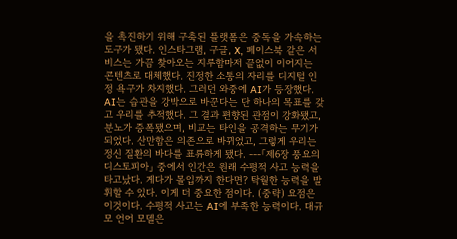을 촉진하기 위해 구축된 플랫폼은 중독을 가속하는 도구가 됐다. 인스타그램, 구글, X, 페이스북 같은 서비스는 가끔 찾아오는 지루함마저 끝없이 이어지는 콘텐츠로 대체했다. 진정한 소통의 자리를 디지털 인정 욕구가 차지했다. 그러던 와중에 AI가 등장했다. AI는 습관을 강박으로 바꾼다는 단 하나의 목표를 갖고 우리를 추적했다. 그 결과 편향된 관점이 강화됐고, 분노가 증폭됐으며, 비교는 타인을 공격하는 무기가 되었다. 산만함은 의존으로 바뀌었고, 그렇게 우리는 정신 질환의 바다를 표류하게 됐다. ---「제6장 풍요의 디스토피아」 중에서 인간은 원래 수평적 사고 능력을 타고났다. 게다가 몰입까지 한다면? 탁월한 능력을 발휘할 수 있다. 이게 더 중요한 점이다. (중략) 요점은 이것이다. 수평적 사고는 AI에 부족한 능력이다. 대규모 언어 모델은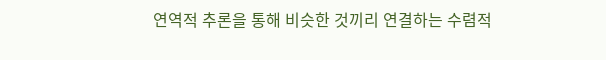연역적 추론을 통해 비슷한 것끼리 연결하는 수렴적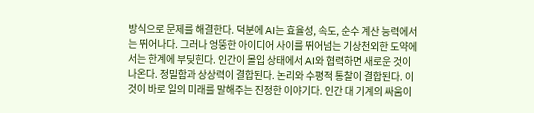방식으로 문제를 해결한다. 덕분에 AI는 효율성, 속도, 순수 계산 능력에서는 뛰어나다. 그러나 엉뚱한 아이디어 사이를 뛰어넘는 기상천외한 도약에서는 한계에 부딪힌다. 인간이 몰입 상태에서 AI와 협력하면 새로운 것이 나온다. 정밀함과 상상력이 결합된다. 논리와 수평적 통찰이 결합된다. 이것이 바로 일의 미래를 말해주는 진정한 이야기다. 인간 대 기계의 싸움이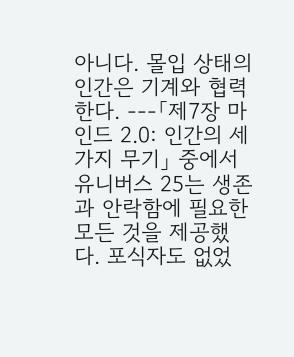아니다. 몰입 상태의 인간은 기계와 협력한다. ---「제7장 마인드 2.0: 인간의 세 가지 무기」 중에서 유니버스 25는 생존과 안락함에 필요한 모든 것을 제공했다. 포식자도 없었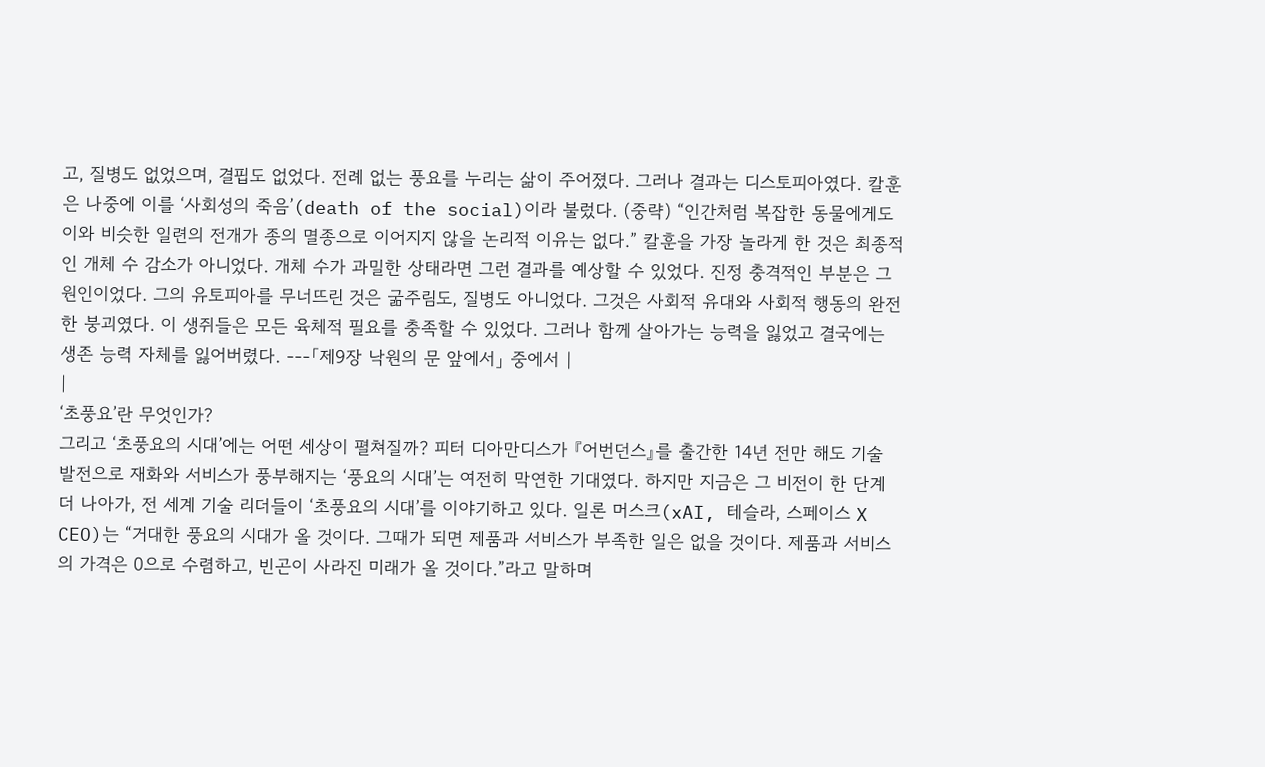고, 질병도 없었으며, 결핍도 없었다. 전례 없는 풍요를 누리는 삶이 주어졌다. 그러나 결과는 디스토피아였다. 칼훈은 나중에 이를 ‘사회성의 죽음’(death of the social)이라 불렀다. (중략) “인간처럼 복잡한 동물에게도 이와 비슷한 일련의 전개가 종의 멸종으로 이어지지 않을 논리적 이유는 없다.” 칼훈을 가장 놀라게 한 것은 최종적인 개체 수 감소가 아니었다. 개체 수가 과밀한 상태라면 그런 결과를 예상할 수 있었다. 진정 충격적인 부분은 그 원인이었다. 그의 유토피아를 무너뜨린 것은 굶주림도, 질병도 아니었다. 그것은 사회적 유대와 사회적 행동의 완전한 붕괴였다. 이 생쥐들은 모든 육체적 필요를 충족할 수 있었다. 그러나 함께 살아가는 능력을 잃었고 결국에는 생존 능력 자체를 잃어버렸다. ---「제9장 낙원의 문 앞에서」 중에서 |
|
‘초풍요’란 무엇인가?
그리고 ‘초풍요의 시대’에는 어떤 세상이 펼쳐질까? 피터 디아만디스가 『어번던스』를 출간한 14년 전만 해도 기술 발전으로 재화와 서비스가 풍부해지는 ‘풍요의 시대’는 여전히 막연한 기대였다. 하지만 지금은 그 비전이 한 단계 더 나아가, 전 세계 기술 리더들이 ‘초풍요의 시대’를 이야기하고 있다. 일론 머스크(xAI, 테슬라, 스페이스 X CEO)는 “거대한 풍요의 시대가 올 것이다. 그때가 되면 제품과 서비스가 부족한 일은 없을 것이다. 제품과 서비스의 가격은 0으로 수렴하고, 빈곤이 사라진 미래가 올 것이다.”라고 말하며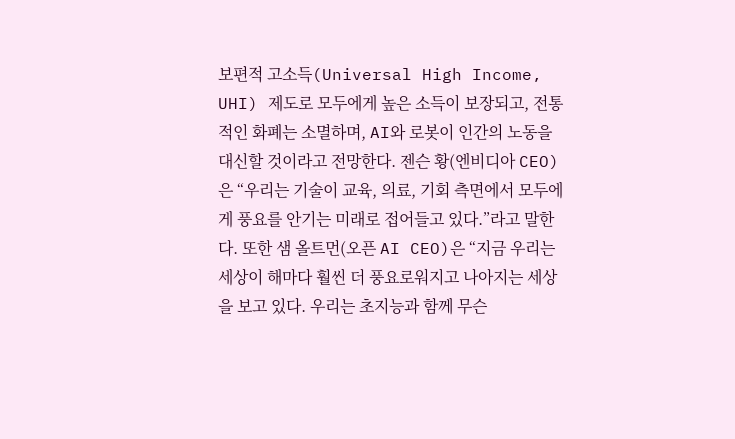보편적 고소득(Universal High Income, UHI) 제도로 모두에게 높은 소득이 보장되고, 전통적인 화폐는 소멸하며, AI와 로봇이 인간의 노동을 대신할 것이라고 전망한다. 젠슨 황(엔비디아 CEO)은 “우리는 기술이 교육, 의료, 기회 측면에서 모두에게 풍요를 안기는 미래로 접어들고 있다.”라고 말한다. 또한 샘 올트먼(오픈 AI CEO)은 “지금 우리는 세상이 해마다 훨씬 더 풍요로워지고 나아지는 세상을 보고 있다. 우리는 초지능과 함께 무슨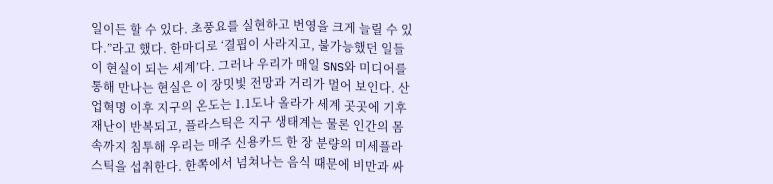일이든 할 수 있다. 초풍요를 실현하고 번영을 크게 늘릴 수 있다.”라고 했다. 한마디로 ‘결핍이 사라지고, 불가능했던 일들이 현실이 되는 세계’다. 그러나 우리가 매일 SNS와 미디어를 통해 만나는 현실은 이 장밋빛 전망과 거리가 멀어 보인다. 산업혁명 이후 지구의 온도는 1.1도나 올라가 세계 곳곳에 기후 재난이 반복되고, 플라스틱은 지구 생태계는 물론 인간의 몸속까지 침투해 우리는 매주 신용카드 한 장 분량의 미세플라스틱을 섭취한다. 한쪽에서 넘쳐나는 음식 때문에 비만과 싸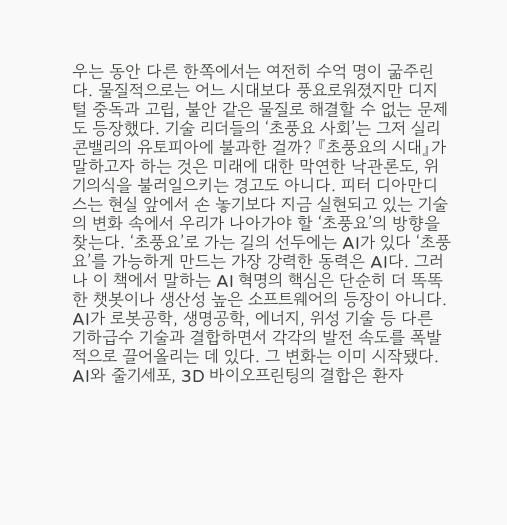우는 동안 다른 한쪽에서는 여전히 수억 명이 굶주린다. 물질적으로는 어느 시대보다 풍요로워졌지만 디지털 중독과 고립, 불안 같은 물질로 해결할 수 없는 문제도 등장했다. 기술 리더들의 ‘초풍요 사회’는 그저 실리콘밸리의 유토피아에 불과한 걸까? 『초풍요의 시대』가 말하고자 하는 것은 미래에 대한 막연한 낙관론도, 위기의식을 불러일으키는 경고도 아니다. 피터 디아만디스는 현실 앞에서 손 놓기보다 지금 실현되고 있는 기술의 변화 속에서 우리가 나아가야 할 ‘초풍요’의 방향을 찾는다. ‘초풍요’로 가는 길의 선두에는 AI가 있다 ‘초풍요’를 가능하게 만드는 가장 강력한 동력은 AI다. 그러나 이 책에서 말하는 AI 혁명의 핵심은 단순히 더 똑똑한 챗봇이나 생산성 높은 소프트웨어의 등장이 아니다. AI가 로봇공학, 생명공학, 에너지, 위성 기술 등 다른 기하급수 기술과 결합하면서 각각의 발전 속도를 폭발적으로 끌어올리는 데 있다. 그 변화는 이미 시작됐다. AI와 줄기세포, 3D 바이오프린팅의 결합은 환자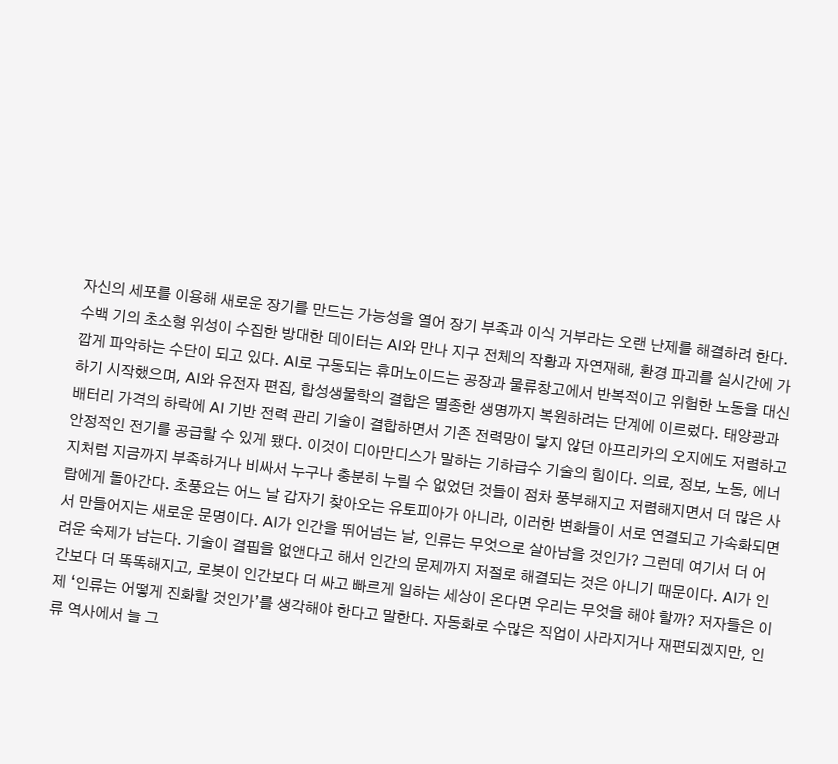자신의 세포를 이용해 새로운 장기를 만드는 가능성을 열어 장기 부족과 이식 거부라는 오랜 난제를 해결하려 한다. 수백 기의 초소형 위성이 수집한 방대한 데이터는 AI와 만나 지구 전체의 작황과 자연재해, 환경 파괴를 실시간에 가깝게 파악하는 수단이 되고 있다. AI로 구동되는 휴머노이드는 공장과 물류창고에서 반복적이고 위험한 노동을 대신하기 시작했으며, AI와 유전자 편집, 합성생물학의 결합은 멸종한 생명까지 복원하려는 단계에 이르렀다. 태양광과 배터리 가격의 하락에 AI 기반 전력 관리 기술이 결합하면서 기존 전력망이 닿지 않던 아프리카의 오지에도 저렴하고 안정적인 전기를 공급할 수 있게 됐다. 이것이 디아만디스가 말하는 기하급수 기술의 힘이다. 의료, 정보, 노동, 에너지처럼 지금까지 부족하거나 비싸서 누구나 충분히 누릴 수 없었던 것들이 점차 풍부해지고 저렴해지면서 더 많은 사람에게 돌아간다. 초풍요는 어느 날 갑자기 찾아오는 유토피아가 아니라, 이러한 변화들이 서로 연결되고 가속화되면서 만들어지는 새로운 문명이다. AI가 인간을 뛰어넘는 날, 인류는 무엇으로 살아남을 것인가? 그런데 여기서 더 어려운 숙제가 남는다. 기술이 결핍을 없앤다고 해서 인간의 문제까지 저절로 해결되는 것은 아니기 때문이다. AI가 인간보다 더 똑똑해지고, 로봇이 인간보다 더 싸고 빠르게 일하는 세상이 온다면 우리는 무엇을 해야 할까? 저자들은 이제 ‘인류는 어떻게 진화할 것인가’를 생각해야 한다고 말한다. 자동화로 수많은 직업이 사라지거나 재편되겠지만, 인류 역사에서 늘 그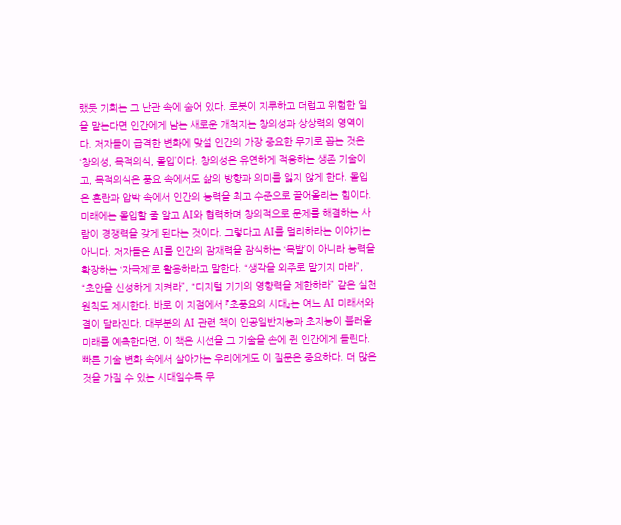랬듯 기회는 그 난관 속에 숨어 있다. 로봇이 지루하고 더럽고 위험한 일을 맡는다면 인간에게 남는 새로운 개척지는 창의성과 상상력의 영역이다. 저자들이 급격한 변화에 맞설 인간의 가장 중요한 무기로 꼽는 것은 ‘창의성, 목적의식, 몰입’이다. 창의성은 유연하게 적응하는 생존 기술이고, 목적의식은 풍요 속에서도 삶의 방향과 의미를 잃지 않게 한다. 몰입은 혼란과 압박 속에서 인간의 능력을 최고 수준으로 끌어올리는 힘이다. 미래에는 몰입할 줄 알고 AI와 협력하며 창의적으로 문제를 해결하는 사람이 경쟁력을 갖게 된다는 것이다. 그렇다고 AI를 멀리하라는 이야기는 아니다. 저자들은 AI를 인간의 잠재력을 잠식하는 ‘목발’이 아니라 능력을 확장하는 ‘자극제’로 활용하라고 말한다. “생각을 외주로 맡기지 마라”, “초안을 신성하게 지켜라”, “디지털 기기의 영향력을 제한하라” 같은 실천 원칙도 제시한다. 바로 이 지점에서 『초풍요의 시대』는 여느 AI 미래서와 결이 달라진다. 대부분의 AI 관련 책이 인공일반지능과 초지능이 불러올 미래를 예측한다면, 이 책은 시선을 그 기술을 손에 쥔 인간에게 돌린다. 빠른 기술 변화 속에서 살아가는 우리에게도 이 질문은 중요하다. 더 많은 것을 가질 수 있는 시대일수록 무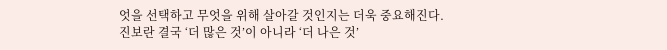엇을 선택하고 무엇을 위해 살아갈 것인지는 더욱 중요해진다. 진보란 결국 ‘더 많은 것’이 아니라 ‘더 나은 것’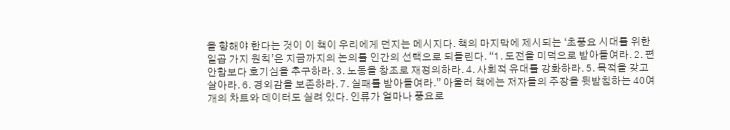을 향해야 한다는 것이 이 책이 우리에게 던지는 메시지다. 책의 마지막에 제시되는 ‘초풍요 시대를 위한 일곱 가지 원칙’은 지금까지의 논의를 인간의 선택으로 되돌린다. “1. 도전을 미덕으로 받아들여라. 2. 편안함보다 호기심을 추구하라. 3. 노동을 창조로 재정의하라. 4. 사회적 유대를 강화하라. 5. 목적을 갖고 살아라. 6. 경외감을 보존하라. 7. 실패를 받아들여라.” 아울러 책에는 저자들의 주장을 뒷받침하는 40여 개의 차트와 데이터도 실려 있다. 인류가 얼마나 풍요로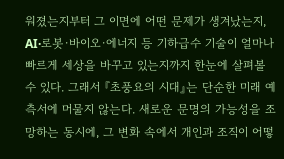워졌는지부터 그 이면에 어떤 문제가 생겨났는지, AI·로봇·바이오·에너지 등 기하급수 기술이 얼마나 빠르게 세상을 바꾸고 있는지까지 한눈에 살펴볼 수 있다. 그래서 『초풍요의 시대』는 단순한 미래 예측서에 머물지 않는다. 새로운 문명의 가능성을 조망하는 동시에, 그 변화 속에서 개인과 조직이 어떻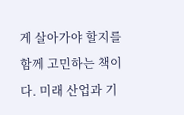게 살아가야 할지를 함께 고민하는 책이다. 미래 산업과 기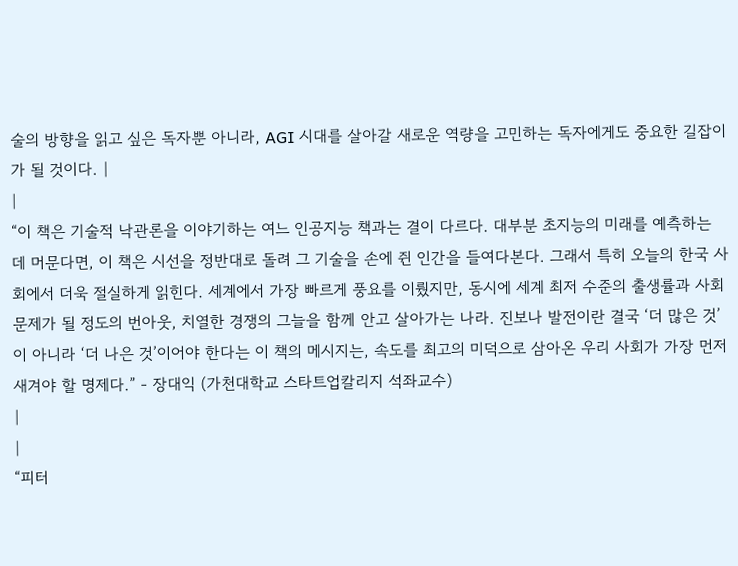술의 방향을 읽고 싶은 독자뿐 아니라, AGI 시대를 살아갈 새로운 역량을 고민하는 독자에게도 중요한 길잡이가 될 것이다. |
|
“이 책은 기술적 낙관론을 이야기하는 여느 인공지능 책과는 결이 다르다. 대부분 초지능의 미래를 예측하는 데 머문다면, 이 책은 시선을 정반대로 돌려 그 기술을 손에 쥔 인간을 들여다본다. 그래서 특히 오늘의 한국 사회에서 더욱 절실하게 읽힌다. 세계에서 가장 빠르게 풍요를 이뤘지만, 동시에 세계 최저 수준의 출생률과 사회문제가 될 정도의 번아웃, 치열한 경쟁의 그늘을 함께 안고 살아가는 나라. 진보나 발전이란 결국 ‘더 많은 것’이 아니라 ‘더 나은 것’이어야 한다는 이 책의 메시지는, 속도를 최고의 미덕으로 삼아온 우리 사회가 가장 먼저 새겨야 할 명제다.” - 장대익 (가천대학교 스타트업칼리지 석좌교수)
|
|
“피터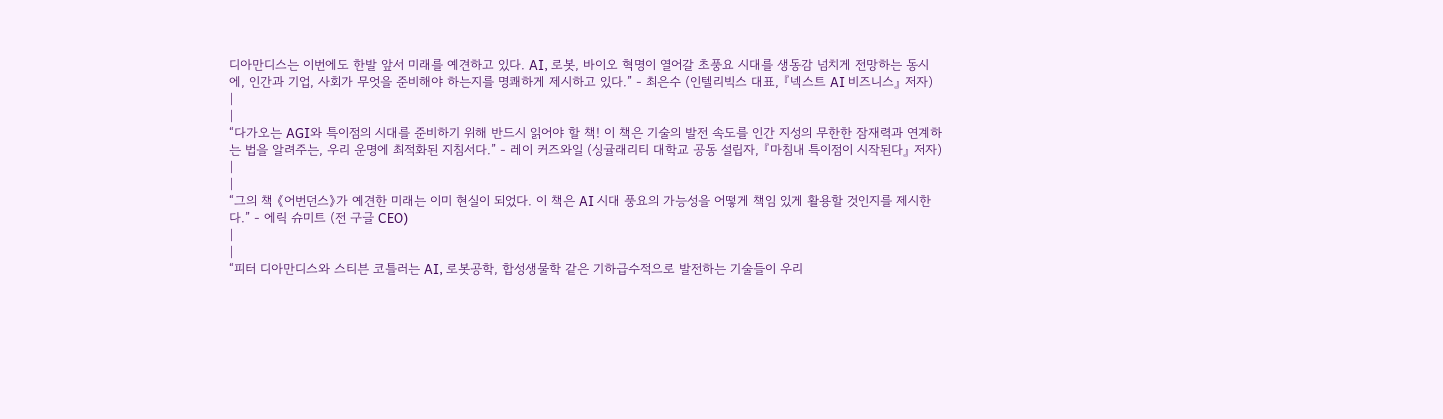디아만디스는 이번에도 한발 앞서 미래를 예견하고 있다. AI, 로봇, 바이오 혁명이 열어갈 초풍요 시대를 생동감 넘치게 전망하는 동시에, 인간과 기업, 사회가 무엇을 준비해야 하는지를 명쾌하게 제시하고 있다.” - 최은수 (인텔리빅스 대표, 『넥스트 AI 비즈니스』 저자)
|
|
“다가오는 AGI와 특이점의 시대를 준비하기 위해 반드시 읽어야 할 책! 이 책은 기술의 발전 속도를 인간 지성의 무한한 잠재력과 연계하는 법을 알려주는, 우리 운명에 최적화된 지침서다.” - 레이 커즈와일 (싱귤래리티 대학교 공동 설립자, 『마침내 특이점이 시작된다』 저자)
|
|
“그의 책 《어번던스》가 예견한 미래는 이미 현실이 되었다. 이 책은 AI 시대 풍요의 가능성을 어떻게 책임 있게 활용할 것인지를 제시한다.” - 에릭 슈미트 (전 구글 CEO)
|
|
“피터 디아만디스와 스티븐 코틀러는 AI, 로봇공학, 합성생물학 같은 기하급수적으로 발전하는 기술들이 우리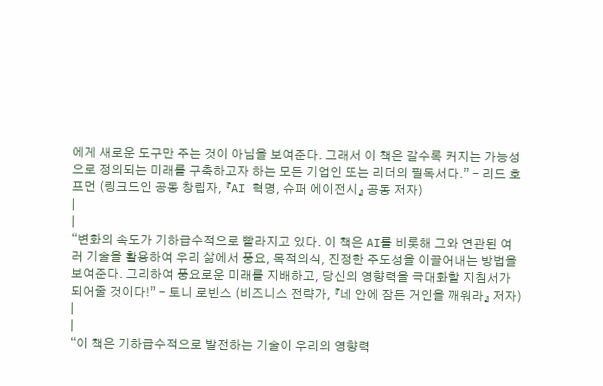에게 새로운 도구만 주는 것이 아님을 보여준다. 그래서 이 책은 갈수록 커지는 가능성으로 정의되는 미래를 구축하고자 하는 모든 기업인 또는 리더의 필독서다.” - 리드 호프먼 (링크드인 공동 창립자, 『AI 혁명, 슈퍼 에이전시』 공동 저자)
|
|
“변화의 속도가 기하급수적으로 빨라지고 있다. 이 책은 AI를 비롯해 그와 연관된 여러 기술을 활용하여 우리 삶에서 풍요, 목적의식, 진정한 주도성을 이끌어내는 방법을 보여준다. 그리하여 풍요로운 미래를 지배하고, 당신의 영향력을 극대화할 지침서가 되어줄 것이다!” - 토니 로빈스 (비즈니스 전략가, 『네 안에 잠든 거인을 깨워라』 저자)
|
|
“이 책은 기하급수적으로 발전하는 기술이 우리의 영향력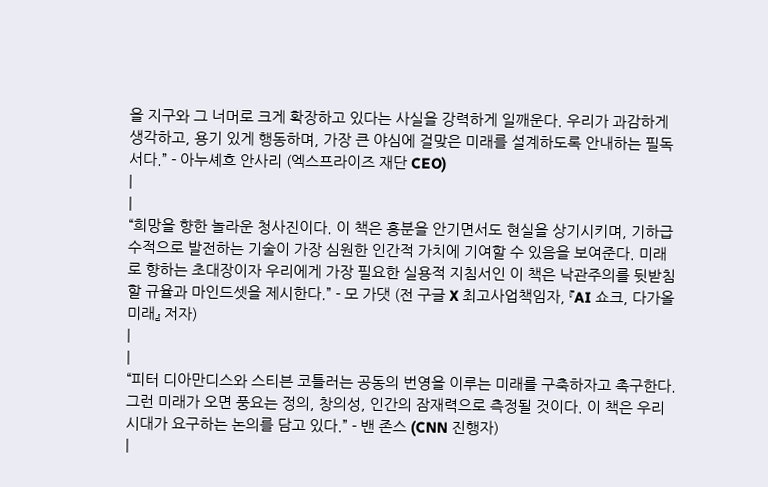을 지구와 그 너머로 크게 확장하고 있다는 사실을 강력하게 일깨운다. 우리가 과감하게 생각하고, 용기 있게 행동하며, 가장 큰 야심에 걸맞은 미래를 설계하도록 안내하는 필독서다.” - 아누셰흐 안사리 (엑스프라이즈 재단 CEO)
|
|
“희망을 향한 놀라운 청사진이다. 이 책은 흥분을 안기면서도 현실을 상기시키며, 기하급수적으로 발전하는 기술이 가장 심원한 인간적 가치에 기여할 수 있음을 보여준다. 미래로 향하는 초대장이자 우리에게 가장 필요한 실용적 지침서인 이 책은 낙관주의를 뒷받침할 규율과 마인드셋을 제시한다.” - 모 가댓 (전 구글 X 최고사업책임자, 『AI 쇼크, 다가올 미래』 저자)
|
|
“피터 디아만디스와 스티븐 코틀러는 공동의 번영을 이루는 미래를 구축하자고 촉구한다. 그런 미래가 오면 풍요는 정의, 창의성, 인간의 잠재력으로 측정될 것이다. 이 책은 우리 시대가 요구하는 논의를 담고 있다.” - 밴 존스 (CNN 진행자)
|